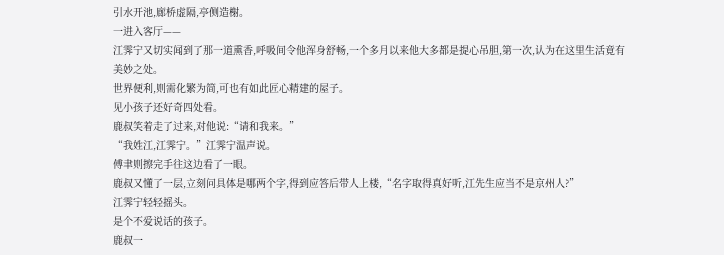引水开池,廊桥虚隔,亭侧造榭。
一进入客厅——
江霁宁又切实闻到了那一道熏香,呼吸间令他浑身舒畅,一个多月以来他大多都是提心吊胆,第一次,认为在这里生活竟有美妙之处。
世界便利,则需化繁为简,可也有如此匠心精建的屋子。
见小孩子还好奇四处看。
鹿叔笑着走了过来,对他说:“请和我来。”
“我姓江,江霁宁。”江霁宁温声说。
傅聿则擦完手往这边看了一眼。
鹿叔又懂了一层,立刻问具体是哪两个字,得到应答后带人上楼,“名字取得真好听,江先生应当不是京州人?”
江霁宁轻轻摇头。
是个不爱说话的孩子。
鹿叔一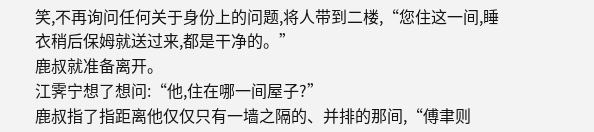笑,不再询问任何关于身份上的问题,将人带到二楼,“您住这一间,睡衣稍后保姆就送过来,都是干净的。”
鹿叔就准备离开。
江霁宁想了想问:“他,住在哪一间屋子?”
鹿叔指了指距离他仅仅只有一墙之隔的、并排的那间,“傅聿则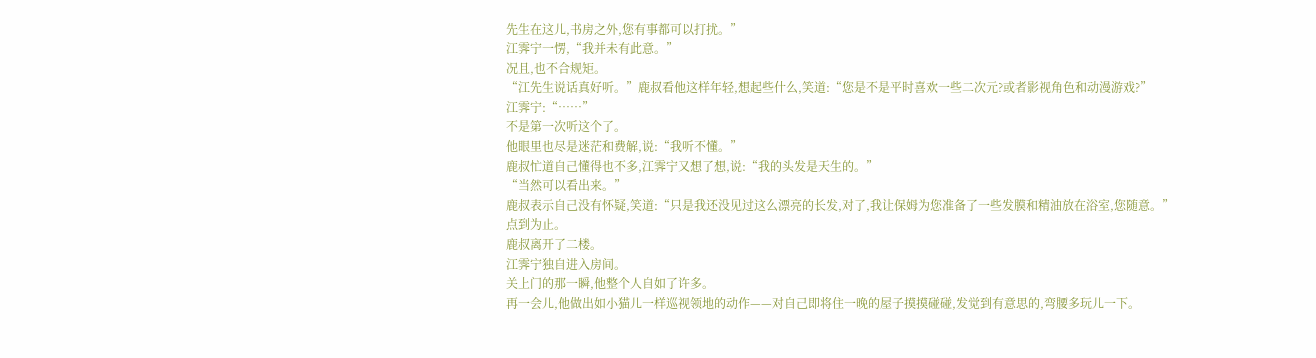先生在这儿,书房之外,您有事都可以打扰。”
江霁宁一愣,“我并未有此意。”
况且,也不合规矩。
“江先生说话真好听。”鹿叔看他这样年轻,想起些什么,笑道:“您是不是平时喜欢一些二次元?或者影视角色和动漫游戏?”
江霁宁:“……”
不是第一次听这个了。
他眼里也尽是迷茫和费解,说:“我听不懂。”
鹿叔忙道自己懂得也不多,江霁宁又想了想,说:“我的头发是天生的。”
“当然可以看出来。”
鹿叔表示自己没有怀疑,笑道:“只是我还没见过这么漂亮的长发,对了,我让保姆为您准备了一些发膜和精油放在浴室,您随意。”
点到为止。
鹿叔离开了二楼。
江霁宁独自进入房间。
关上门的那一瞬,他整个人自如了许多。
再一会儿,他做出如小猫儿一样巡视领地的动作——对自己即将住一晚的屋子摸摸碰碰,发觉到有意思的,弯腰多玩儿一下。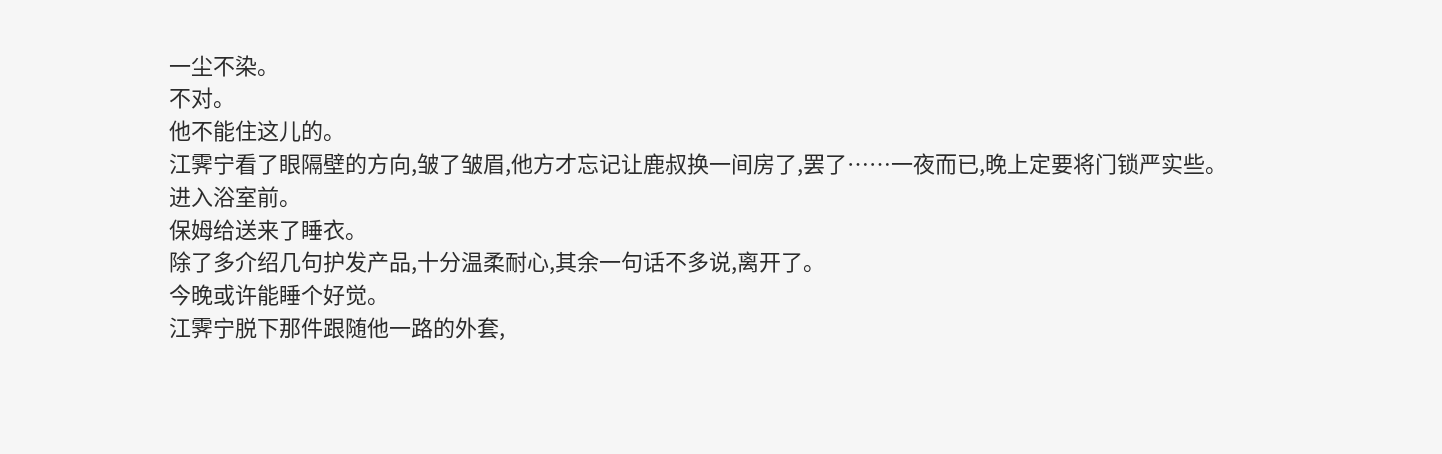一尘不染。
不对。
他不能住这儿的。
江霁宁看了眼隔壁的方向,皱了皱眉,他方才忘记让鹿叔换一间房了,罢了……一夜而已,晚上定要将门锁严实些。
进入浴室前。
保姆给送来了睡衣。
除了多介绍几句护发产品,十分温柔耐心,其余一句话不多说,离开了。
今晚或许能睡个好觉。
江霁宁脱下那件跟随他一路的外套,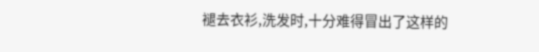褪去衣衫,洗发时,十分难得冒出了这样的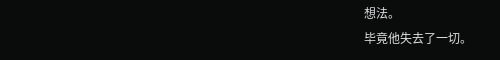想法。
毕竟他失去了一切。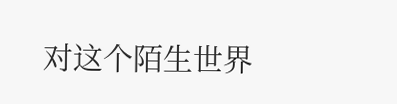对这个陌生世界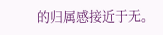的归属感接近于无。